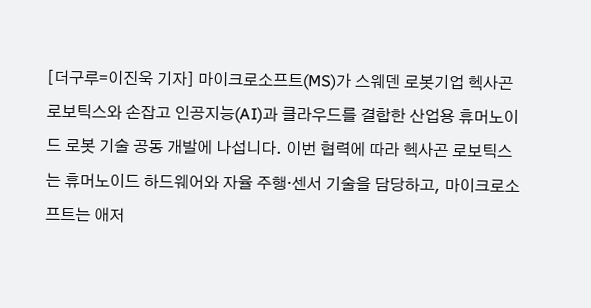[더구루=이진욱 기자] 마이크로소프트(MS)가 스웨덴 로봇기업 헥사곤 로보틱스와 손잡고 인공지능(AI)과 클라우드를 결합한 산업용 휴머노이드 로봇 기술 공동 개발에 나섭니다. 이번 협력에 따라 헥사곤 로보틱스는 휴머노이드 하드웨어와 자율 주행·센서 기술을 담당하고, 마이크로소프트는 애저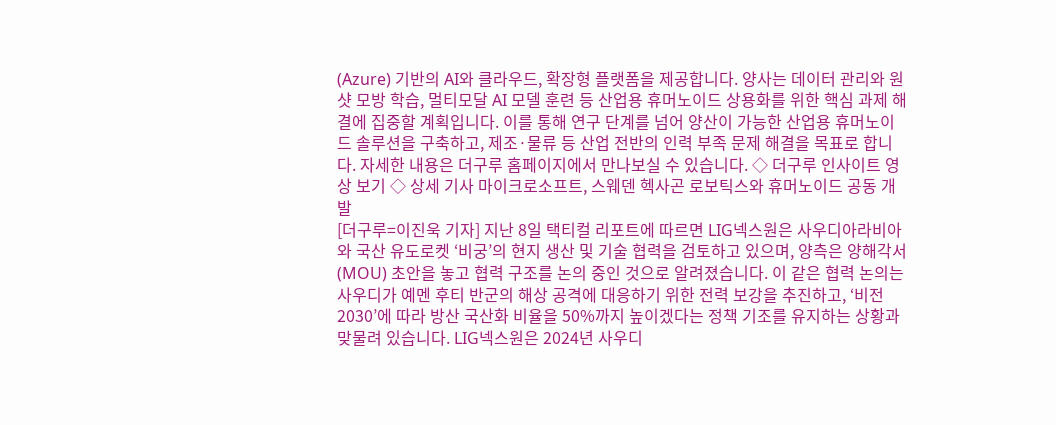(Azure) 기반의 AI와 클라우드, 확장형 플랫폼을 제공합니다. 양사는 데이터 관리와 원샷 모방 학습, 멀티모달 AI 모델 훈련 등 산업용 휴머노이드 상용화를 위한 핵심 과제 해결에 집중할 계획입니다. 이를 통해 연구 단계를 넘어 양산이 가능한 산업용 휴머노이드 솔루션을 구축하고, 제조·물류 등 산업 전반의 인력 부족 문제 해결을 목표로 합니다. 자세한 내용은 더구루 홈페이지에서 만나보실 수 있습니다. ◇ 더구루 인사이트 영상 보기 ◇ 상세 기사 마이크로소프트, 스웨덴 헥사곤 로보틱스와 휴머노이드 공동 개발
[더구루=이진욱 기자] 지난 8일 택티컬 리포트에 따르면 LIG넥스원은 사우디아라비아와 국산 유도로켓 ‘비궁’의 현지 생산 및 기술 협력을 검토하고 있으며, 양측은 양해각서(MOU) 초안을 놓고 협력 구조를 논의 중인 것으로 알려졌습니다. 이 같은 협력 논의는 사우디가 예멘 후티 반군의 해상 공격에 대응하기 위한 전력 보강을 추진하고, ‘비전 2030’에 따라 방산 국산화 비율을 50%까지 높이겠다는 정책 기조를 유지하는 상황과 맞물려 있습니다. LIG넥스원은 2024년 사우디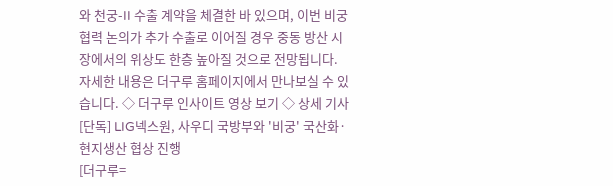와 천궁-II 수출 계약을 체결한 바 있으며, 이번 비궁 협력 논의가 추가 수출로 이어질 경우 중동 방산 시장에서의 위상도 한층 높아질 것으로 전망됩니다. 자세한 내용은 더구루 홈페이지에서 만나보실 수 있습니다. ◇ 더구루 인사이트 영상 보기 ◇ 상세 기사 [단독] LIG넥스원, 사우디 국방부와 '비궁' 국산화·현지생산 협상 진행
[더구루=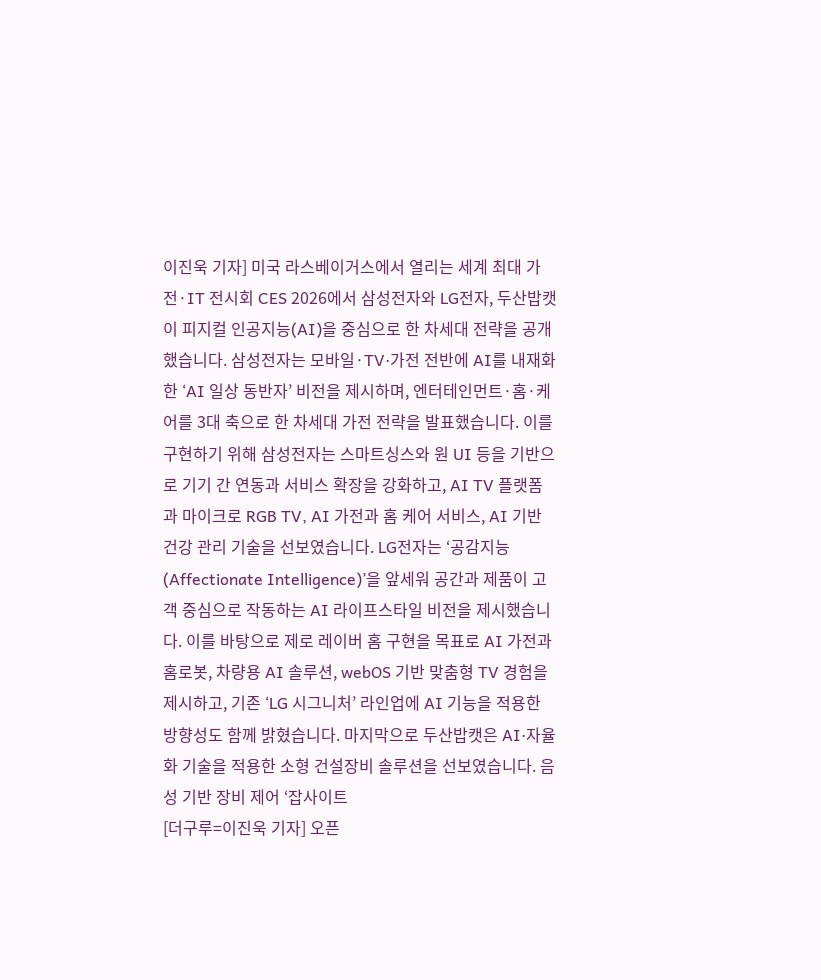이진욱 기자] 미국 라스베이거스에서 열리는 세계 최대 가전·IT 전시회 CES 2026에서 삼성전자와 LG전자, 두산밥캣이 피지컬 인공지능(AI)을 중심으로 한 차세대 전략을 공개했습니다. 삼성전자는 모바일·TV·가전 전반에 AI를 내재화한 ‘AI 일상 동반자’ 비전을 제시하며, 엔터테인먼트·홈·케어를 3대 축으로 한 차세대 가전 전략을 발표했습니다. 이를 구현하기 위해 삼성전자는 스마트싱스와 원 UI 등을 기반으로 기기 간 연동과 서비스 확장을 강화하고, AI TV 플랫폼과 마이크로 RGB TV, AI 가전과 홈 케어 서비스, AI 기반 건강 관리 기술을 선보였습니다. LG전자는 ‘공감지능(Affectionate Intelligence)’을 앞세워 공간과 제품이 고객 중심으로 작동하는 AI 라이프스타일 비전을 제시했습니다. 이를 바탕으로 제로 레이버 홈 구현을 목표로 AI 가전과 홈로봇, 차량용 AI 솔루션, webOS 기반 맞춤형 TV 경험을 제시하고, 기존 ‘LG 시그니처’ 라인업에 AI 기능을 적용한 방향성도 함께 밝혔습니다. 마지막으로 두산밥캣은 AI·자율화 기술을 적용한 소형 건설장비 솔루션을 선보였습니다. 음성 기반 장비 제어 ‘잡사이트
[더구루=이진욱 기자] 오픈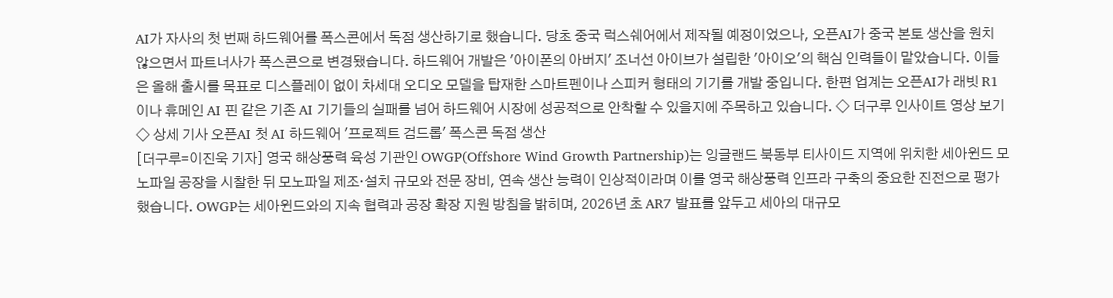AI가 자사의 첫 번째 하드웨어를 폭스콘에서 독점 생산하기로 했습니다. 당초 중국 럭스쉐어에서 제작될 예정이었으나, 오픈AI가 중국 본토 생산을 원치 않으면서 파트너사가 폭스콘으로 변경됐습니다. 하드웨어 개발은 '아이폰의 아버지' 조너선 아이브가 설립한 '아이오'의 핵심 인력들이 맡았습니다. 이들은 올해 출시를 목표로 디스플레이 없이 차세대 오디오 모델을 탑재한 스마트펜이나 스피커 형태의 기기를 개발 중입니다. 한편 업계는 오픈AI가 래빗 R1이나 휴메인 AI 핀 같은 기존 AI 기기들의 실패를 넘어 하드웨어 시장에 성공적으로 안착할 수 있을지에 주목하고 있습니다. ◇ 더구루 인사이트 영상 보기 ◇ 상세 기사 오픈AI 첫 AI 하드웨어 '프로젝트 검드롭' 폭스콘 독점 생산
[더구루=이진욱 기자] 영국 해상풍력 육성 기관인 OWGP(Offshore Wind Growth Partnership)는 잉글랜드 북동부 티사이드 지역에 위치한 세아윈드 모노파일 공장을 시찰한 뒤 모노파일 제조·설치 규모와 전문 장비, 연속 생산 능력이 인상적이라며 이를 영국 해상풍력 인프라 구축의 중요한 진전으로 평가했습니다. OWGP는 세아윈드와의 지속 협력과 공장 확장 지원 방침을 밝히며, 2026년 초 AR7 발표를 앞두고 세아의 대규모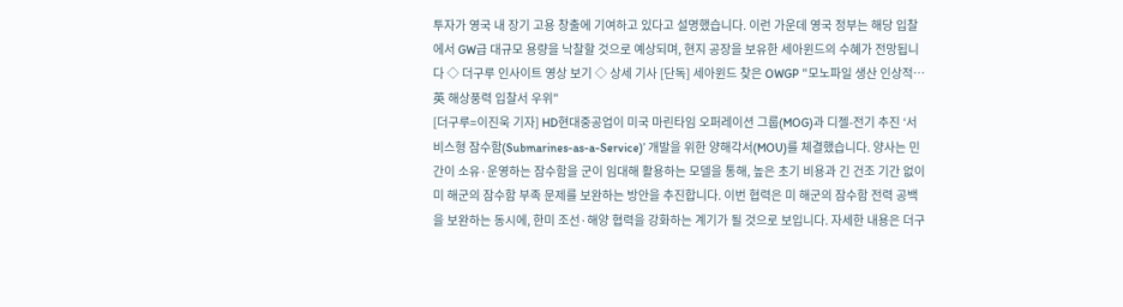투자가 영국 내 장기 고용 창출에 기여하고 있다고 설명했습니다. 이런 가운데 영국 정부는 해당 입찰에서 GW급 대규모 용량을 낙찰할 것으로 예상되며, 현지 공장을 보유한 세아윈드의 수혜가 전망됩니다 ◇ 더구루 인사이트 영상 보기 ◇ 상세 기사 [단독] 세아윈드 찾은 OWGP "모노파일 생산 인상적…英 해상풍력 입찰서 우위"
[더구루=이진욱 기자] HD현대중공업이 미국 마린타임 오퍼레이션 그룹(MOG)과 디젤-전기 추진 ‘서비스형 잠수함(Submarines-as-a-Service)’ 개발을 위한 양해각서(MOU)를 체결했습니다. 양사는 민간이 소유·운영하는 잠수함을 군이 임대해 활용하는 모델을 통해, 높은 초기 비용과 긴 건조 기간 없이 미 해군의 잠수함 부족 문제를 보완하는 방안을 추진합니다. 이번 협력은 미 해군의 잠수함 전력 공백을 보완하는 동시에, 한미 조선·해양 협력을 강화하는 계기가 될 것으로 보입니다. 자세한 내용은 더구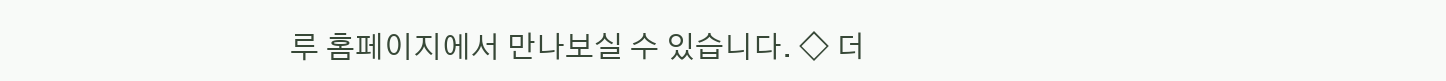루 홈페이지에서 만나보실 수 있습니다. ◇ 더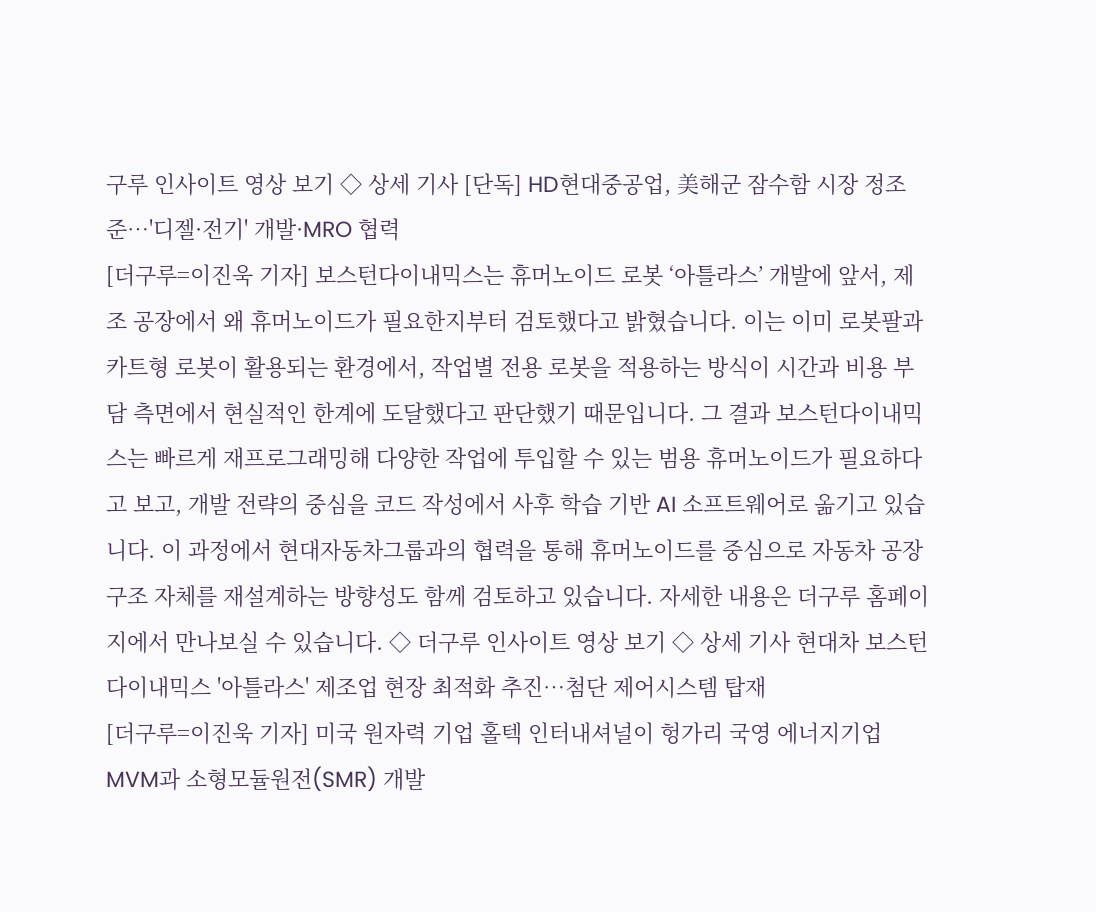구루 인사이트 영상 보기 ◇ 상세 기사 [단독] HD현대중공업, 美해군 잠수함 시장 정조준…'디젤·전기' 개발·MRO 협력
[더구루=이진욱 기자] 보스턴다이내믹스는 휴머노이드 로봇 ‘아틀라스’ 개발에 앞서, 제조 공장에서 왜 휴머노이드가 필요한지부터 검토했다고 밝혔습니다. 이는 이미 로봇팔과 카트형 로봇이 활용되는 환경에서, 작업별 전용 로봇을 적용하는 방식이 시간과 비용 부담 측면에서 현실적인 한계에 도달했다고 판단했기 때문입니다. 그 결과 보스턴다이내믹스는 빠르게 재프로그래밍해 다양한 작업에 투입할 수 있는 범용 휴머노이드가 필요하다고 보고, 개발 전략의 중심을 코드 작성에서 사후 학습 기반 AI 소프트웨어로 옮기고 있습니다. 이 과정에서 현대자동차그룹과의 협력을 통해 휴머노이드를 중심으로 자동차 공장 구조 자체를 재설계하는 방향성도 함께 검토하고 있습니다. 자세한 내용은 더구루 홈페이지에서 만나보실 수 있습니다. ◇ 더구루 인사이트 영상 보기 ◇ 상세 기사 현대차 보스턴다이내믹스 '아틀라스' 제조업 현장 최적화 추진…첨단 제어시스템 탑재
[더구루=이진욱 기자] 미국 원자력 기업 홀텍 인터내셔널이 헝가리 국영 에너지기업 MVM과 소형모듈원전(SMR) 개발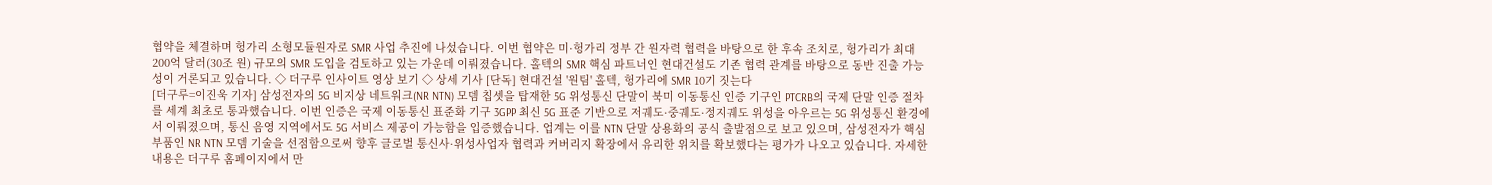협약을 체결하며 헝가리 소형모듈원자로 SMR 사업 추진에 나섰습니다. 이번 협약은 미·헝가리 정부 간 원자력 협력을 바탕으로 한 후속 조치로, 헝가리가 최대 200억 달러(30조 원) 규모의 SMR 도입을 검토하고 있는 가운데 이뤄졌습니다. 홀텍의 SMR 핵심 파트너인 현대건설도 기존 협력 관계를 바탕으로 동반 진출 가능성이 거론되고 있습니다. ◇ 더구루 인사이트 영상 보기 ◇ 상세 기사 [단독] 현대건설 '원팀' 홀텍, 헝가리에 SMR 10기 짓는다
[더구루=이진욱 기자] 삼성전자의 5G 비지상 네트워크(NR NTN) 모뎀 칩셋을 탑재한 5G 위성통신 단말이 북미 이동통신 인증 기구인 PTCRB의 국제 단말 인증 절차를 세계 최초로 통과했습니다. 이번 인증은 국제 이동통신 표준화 기구 3GPP 최신 5G 표준 기반으로 저궤도·중궤도·정지궤도 위성을 아우르는 5G 위성통신 환경에서 이뤄졌으며, 통신 음영 지역에서도 5G 서비스 제공이 가능함을 입증했습니다. 업계는 이를 NTN 단말 상용화의 공식 출발점으로 보고 있으며, 삼성전자가 핵심 부품인 NR NTN 모뎀 기술을 선점함으로써 향후 글로벌 통신사·위성사업자 협력과 커버리지 확장에서 유리한 위치를 확보했다는 평가가 나오고 있습니다. 자세한 내용은 더구루 홈페이지에서 만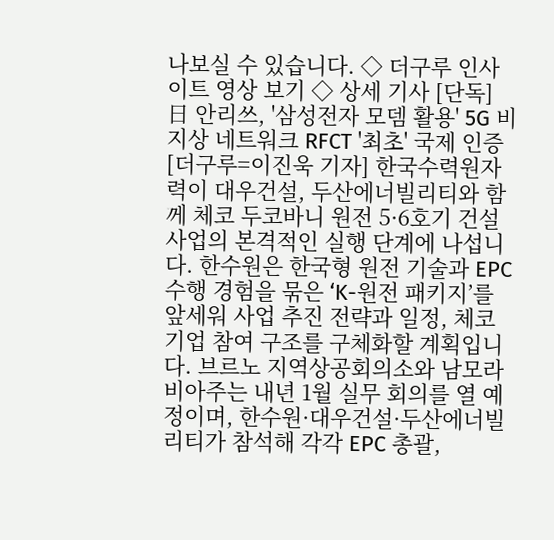나보실 수 있습니다. ◇ 더구루 인사이트 영상 보기 ◇ 상세 기사 [단독] 日 안리쓰, '삼성전자 모뎀 활용' 5G 비지상 네트워크 RFCT '최초' 국제 인증
[더구루=이진욱 기자] 한국수력원자력이 대우건설, 두산에너빌리티와 함께 체코 두코바니 원전 5·6호기 건설 사업의 본격적인 실행 단계에 나섭니다. 한수원은 한국형 원전 기술과 EPC 수행 경험을 묶은 ‘K-원전 패키지’를 앞세워 사업 추진 전략과 일정, 체코 기업 참여 구조를 구체화할 계획입니다. 브르노 지역상공회의소와 남모라비아주는 내년 1월 실무 회의를 열 예정이며, 한수원·대우건설·두산에너빌리티가 참석해 각각 EPC 총괄,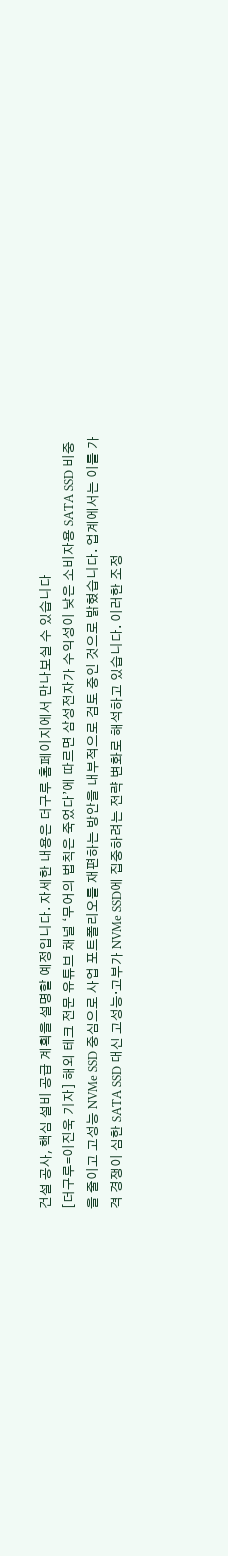건설 공사, 핵심 설비 공급 계획을 설명할 예정입니다. 자세한 내용은 더구루 홈페이지에서 만나보실 수 있습니다
[더구루=이진욱 기자] 해외 테크 전문 유튜브 채널 ‘무어의 법칙은 죽었다’에 따르면 삼성전자가 수익성이 낮은 소비자용 SATA SSD 비중을 줄이고 고성능 NVMe SSD 중심으로 사업 포트폴리오를 재편하는 방안을 내부적으로 검토 중인 것으로 밝혔습니다. 업계에서는 이를 가격 경쟁이 심한 SATA SSD 대신 고성능·고부가 NVMe SSD에 집중하려는 전략 변화로 해석하고 있습니다. 이러한 조정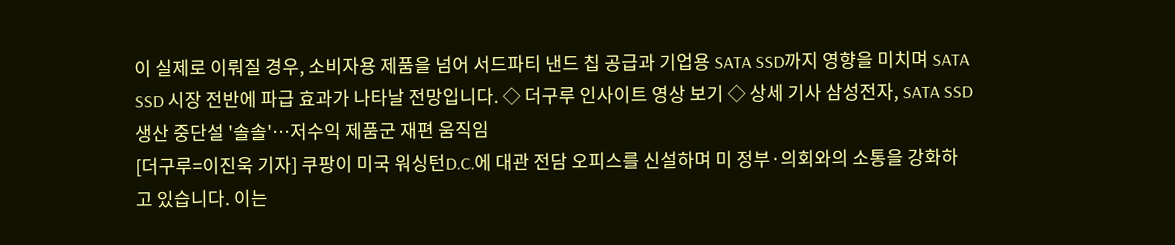이 실제로 이뤄질 경우, 소비자용 제품을 넘어 서드파티 낸드 칩 공급과 기업용 SATA SSD까지 영향을 미치며 SATA SSD 시장 전반에 파급 효과가 나타날 전망입니다. ◇ 더구루 인사이트 영상 보기 ◇ 상세 기사 삼성전자, SATA SSD 생산 중단설 '솔솔'…저수익 제품군 재편 움직임
[더구루=이진욱 기자] 쿠팡이 미국 워싱턴D.C.에 대관 전담 오피스를 신설하며 미 정부·의회와의 소통을 강화하고 있습니다. 이는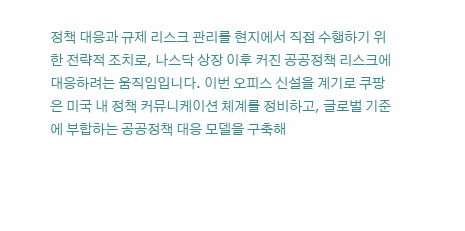정책 대응과 규제 리스크 관리를 현지에서 직접 수행하기 위한 전략적 조치로, 나스닥 상장 이후 커진 공공정책 리스크에 대응하려는 움직임입니다. 이번 오피스 신설을 계기로 쿠팡은 미국 내 정책 커뮤니케이션 체계를 정비하고, 글로벌 기준에 부합하는 공공정책 대응 모델을 구축해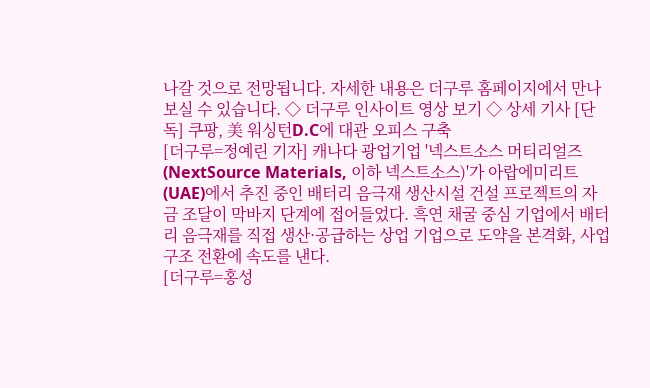나갈 것으로 전망됩니다. 자세한 내용은 더구루 홈페이지에서 만나보실 수 있습니다. ◇ 더구루 인사이트 영상 보기 ◇ 상세 기사 [단독] 쿠팡, 美 워싱턴D.C에 대관 오피스 구축
[더구루=정예린 기자] 캐나다 광업기업 '넥스트소스 머티리얼즈(NextSource Materials, 이하 넥스트소스)'가 아랍에미리트(UAE)에서 추진 중인 배터리 음극재 생산시설 건설 프로젝트의 자금 조달이 막바지 단계에 접어들었다. 흑연 채굴 중심 기업에서 배터리 음극재를 직접 생산·공급하는 상업 기업으로 도약을 본격화, 사업 구조 전환에 속도를 낸다.
[더구루=홍성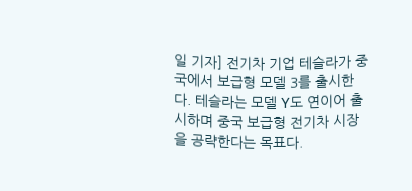일 기자] 전기차 기업 테슬라가 중국에서 보급형 모델 3를 출시한다. 테슬라는 모델 Y도 연이어 출시하며 중국 보급형 전기차 시장을 공략한다는 목표다.